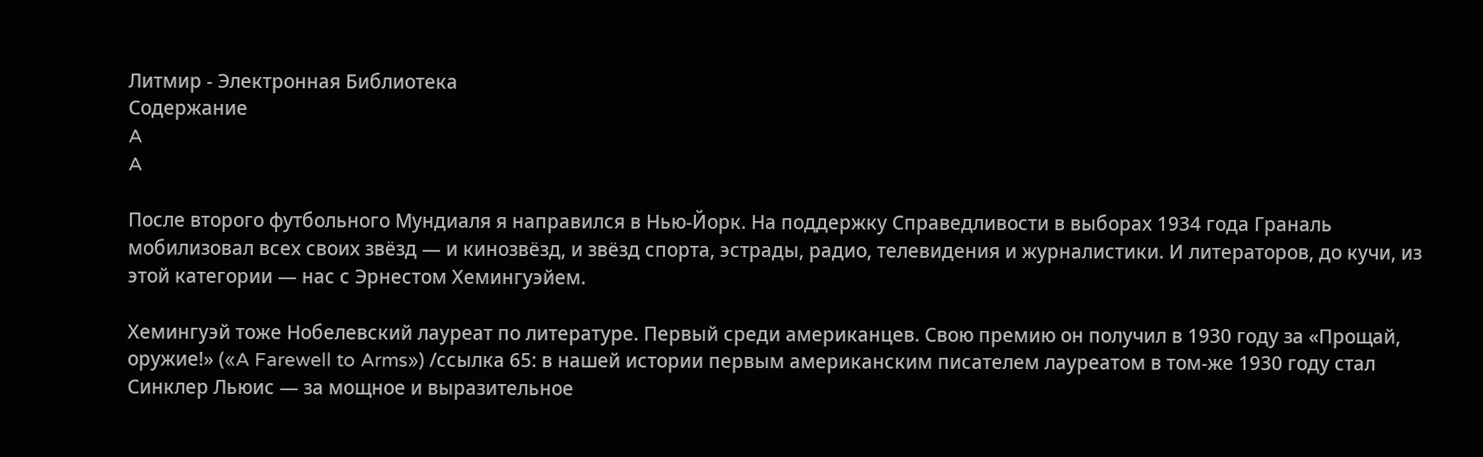Литмир - Электронная Библиотека
Содержание
A
A

После второго футбольного Мундиаля я направился в Нью-Йорк. На поддержку Справедливости в выборах 1934 года Граналь мобилизовал всех своих звёзд — и кинозвёзд, и звёзд спорта, эстрады, радио, телевидения и журналистики. И литераторов, до кучи, из этой категории — нас с Эрнестом Хемингуэйем.

Хемингуэй тоже Нобелевский лауреат по литературе. Первый среди американцев. Свою премию он получил в 1930 году за «Прощай, оружие!» («A Farewell to Arms») /ссылка 65: в нашей истории первым американским писателем лауреатом в том-же 1930 году стал Синклер Льюис — за мощное и выразительное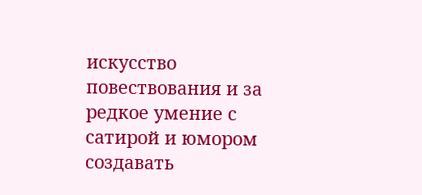искусство повествования и за редкое умение с сатирой и юмором создавать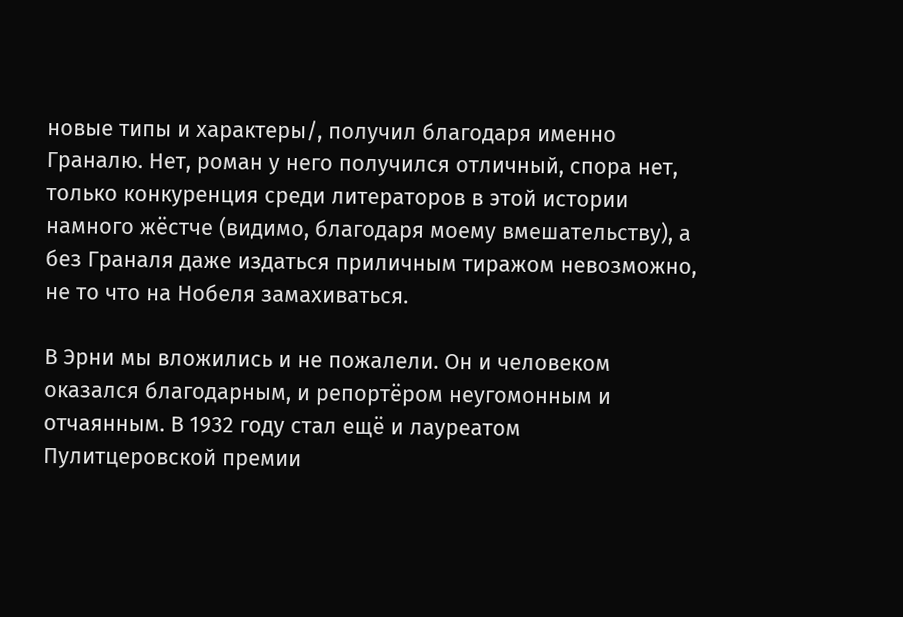новые типы и характеры/, получил благодаря именно Граналю. Нет, роман у него получился отличный, спора нет, только конкуренция среди литераторов в этой истории намного жёстче (видимо, благодаря моему вмешательству), а без Граналя даже издаться приличным тиражом невозможно, не то что на Нобеля замахиваться.

В Эрни мы вложились и не пожалели. Он и человеком оказался благодарным, и репортёром неугомонным и отчаянным. В 1932 году стал ещё и лауреатом Пулитцеровской премии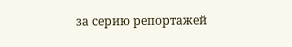за серию репортажей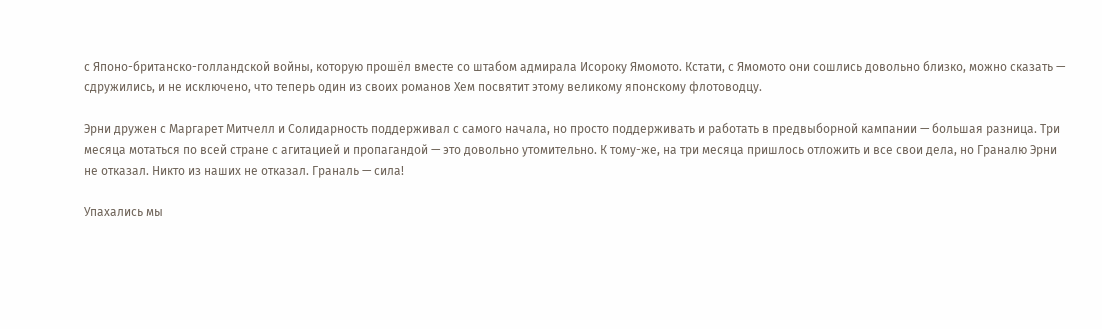с Японо-британско-голландской войны, которую прошёл вместе со штабом адмирала Исороку Ямомото. Кстати, с Ямомото они сошлись довольно близко, можно сказать — сдружились, и не исключено, что теперь один из своих романов Хем посвятит этому великому японскому флотоводцу.

Эрни дружен с Маргарет Митчелл и Солидарность поддерживал с самого начала, но просто поддерживать и работать в предвыборной кампании — большая разница. Три месяца мотаться по всей стране с агитацией и пропагандой — это довольно утомительно. К тому-же, на три месяца пришлось отложить и все свои дела, но Граналю Эрни не отказал. Никто из наших не отказал. Граналь — сила!

Упахались мы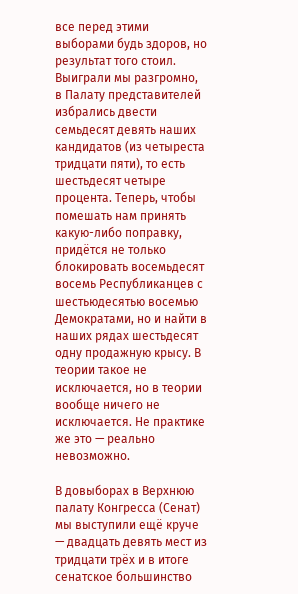все перед этими выборами будь здоров, но результат того стоил. Выиграли мы разгромно, в Палату представителей избрались двести семьдесят девять наших кандидатов (из четыреста тридцати пяти), то есть шестьдесят четыре процента. Теперь, чтобы помешать нам принять какую-либо поправку, придётся не только блокировать восемьдесят восемь Республиканцев с шестьюдесятью восемью Демократами, но и найти в наших рядах шестьдесят одну продажную крысу. В теории такое не исключается, но в теории вообще ничего не исключается. Не практике же это — реально невозможно.

В довыборах в Верхнюю палату Конгресса (Сенат) мы выступили ещё круче — двадцать девять мест из тридцати трёх и в итоге сенатское большинство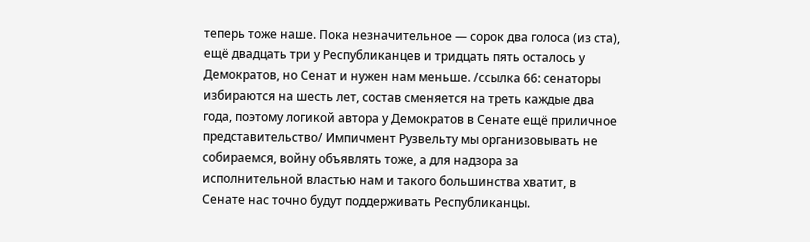теперь тоже наше. Пока незначительное — сорок два голоса (из ста), ещё двадцать три у Республиканцев и тридцать пять осталось у Демократов, но Сенат и нужен нам меньше. /ссылка 66: сенаторы избираются на шесть лет, состав сменяется на треть каждые два года, поэтому логикой автора у Демократов в Сенате ещё приличное представительство/ Импичмент Рузвельту мы организовывать не собираемся, войну объявлять тоже, а для надзора за исполнительной властью нам и такого большинства хватит, в Сенате нас точно будут поддерживать Республиканцы.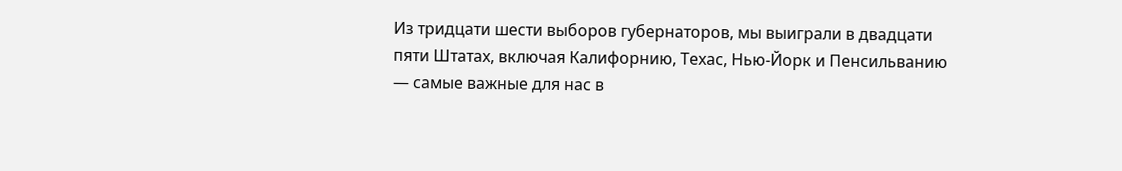Из тридцати шести выборов губернаторов, мы выиграли в двадцати пяти Штатах, включая Калифорнию, Техас, Нью-Йорк и Пенсильванию — самые важные для нас в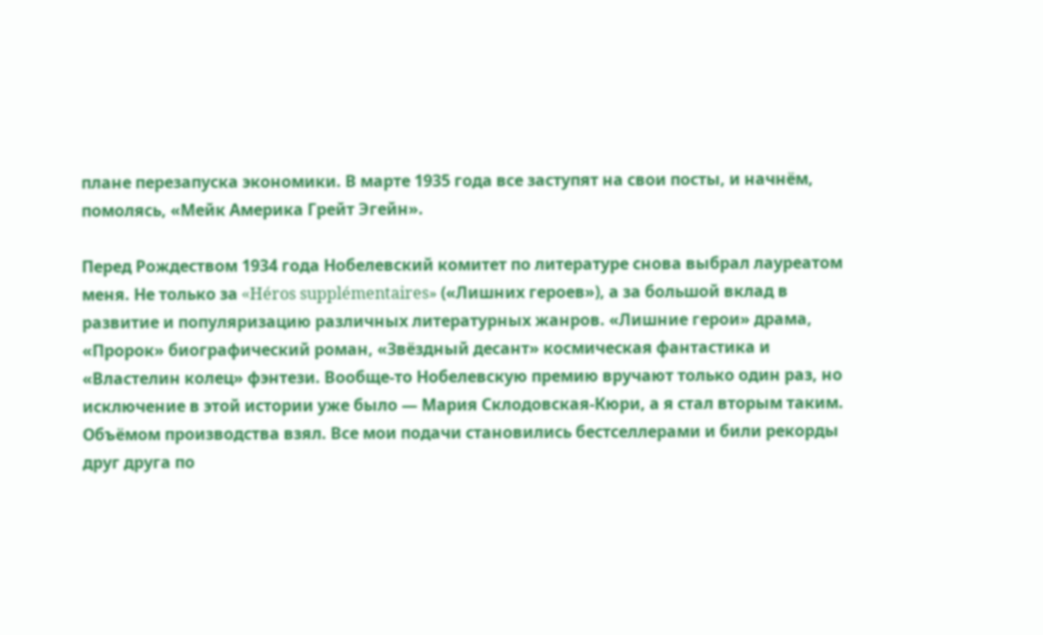плане перезапуска экономики. В марте 1935 года все заступят на свои посты, и начнём, помолясь, «Мейк Америка Грейт Эгейн».

Перед Рождеством 1934 года Нобелевский комитет по литературе снова выбрал лауреатом меня. Не только за «Héros supplémentaires» («Лишних героев»), а за большой вклад в развитие и популяризацию различных литературных жанров. «Лишние герои» драма, «Пророк» биографический роман, «Звёздный десант» космическая фантастика и «Властелин колец» фэнтези. Вообще-то Нобелевскую премию вручают только один раз, но исключение в этой истории уже было — Мария Склодовская-Кюри, а я стал вторым таким. Объёмом производства взял. Все мои подачи становились бестселлерами и били рекорды друг друга по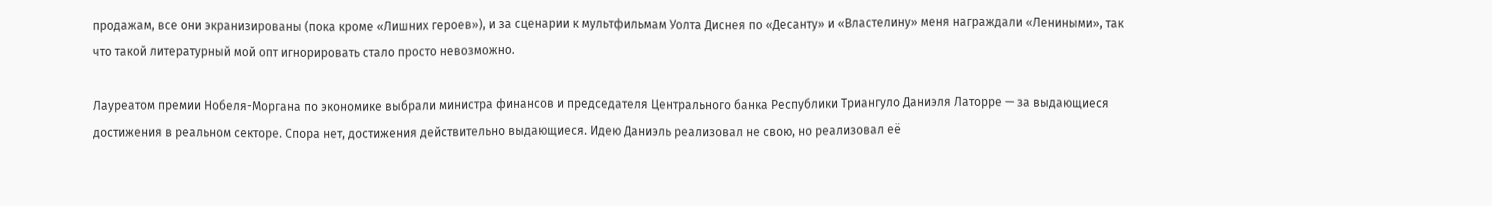продажам, все они экранизированы (пока кроме «Лишних героев»), и за сценарии к мультфильмам Уолта Диснея по «Десанту» и «Властелину» меня награждали «Лениными», так что такой литературный мой опт игнорировать стало просто невозможно.

Лауреатом премии Нобеля-Моргана по экономике выбрали министра финансов и председателя Центрального банка Республики Триангуло Даниэля Латорре — за выдающиеся достижения в реальном секторе. Спора нет, достижения действительно выдающиеся. Идею Даниэль реализовал не свою, но реализовал её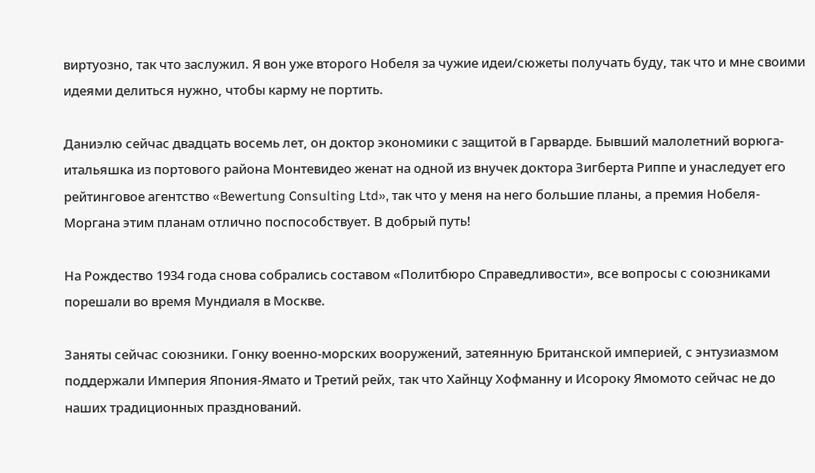виртуозно, так что заслужил. Я вон уже второго Нобеля за чужие идеи/сюжеты получать буду, так что и мне своими идеями делиться нужно, чтобы карму не портить.

Даниэлю сейчас двадцать восемь лет, он доктор экономики с защитой в Гарварде. Бывший малолетний ворюга-итальяшка из портового района Монтевидео женат на одной из внучек доктора Зигберта Риппе и унаследует его рейтинговое агентство «Bewertung Consulting Ltd», так что у меня на него большие планы, а премия Нобеля-Моргана этим планам отлично поспособствует. В добрый путь!

На Рождество 1934 года снова собрались составом «Политбюро Справедливости», все вопросы с союзниками порешали во время Мундиаля в Москве.

Заняты сейчас союзники. Гонку военно-морских вооружений, затеянную Британской империей, с энтузиазмом поддержали Империя Япония-Ямато и Третий рейх, так что Хайнцу Хофманну и Исороку Ямомото сейчас не до наших традиционных празднований.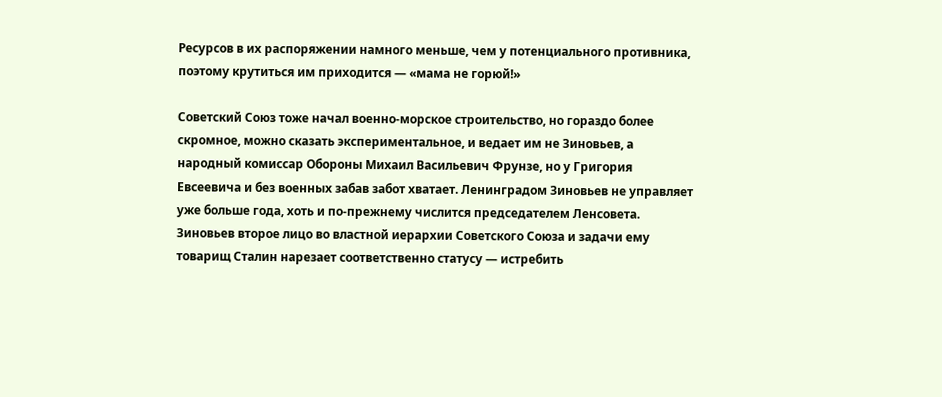Ресурсов в их распоряжении намного меньше, чем у потенциального противника, поэтому крутиться им приходится — «мама не горюй!»

Советский Союз тоже начал военно-морское строительство, но гораздо более скромное, можно сказать экспериментальное, и ведает им не Зиновьев, а народный комиссар Обороны Михаил Васильевич Фрунзе, но у Григория Евсеевича и без военных забав забот хватает. Ленинградом Зиновьев не управляет уже больше года, хоть и по-прежнему числится председателем Ленсовета. Зиновьев второе лицо во властной иерархии Советского Союза и задачи ему товарищ Сталин нарезает соответственно статусу — истребить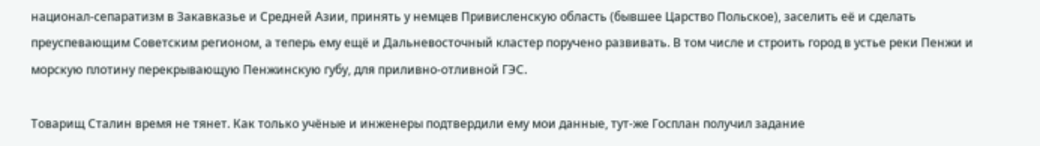национал-сепаратизм в Закавказье и Средней Азии, принять у немцев Привисленскую область (бывшее Царство Польское), заселить её и сделать преуспевающим Советским регионом, а теперь ему ещё и Дальневосточный кластер поручено развивать. В том числе и строить город в устье реки Пенжи и морскую плотину перекрывающую Пенжинскую губу, для приливно-отливной ГЭС.

Товарищ Сталин время не тянет. Как только учёные и инженеры подтвердили ему мои данные, тут-же Госплан получил задание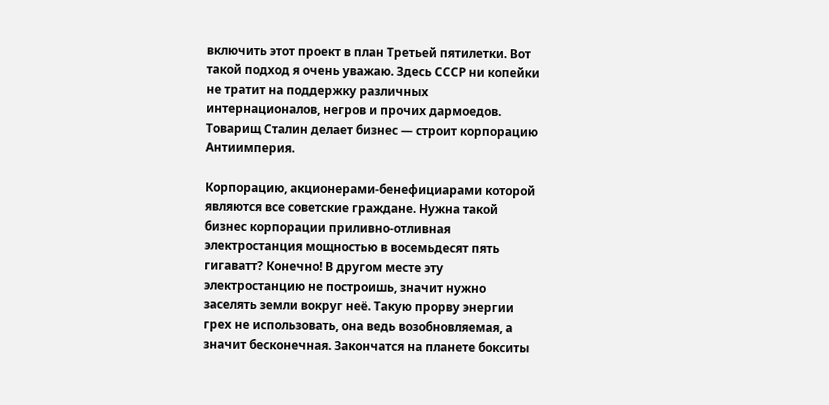включить этот проект в план Третьей пятилетки. Вот такой подход я очень уважаю. Здесь СССР ни копейки не тратит на поддержку различных интернационалов, негров и прочих дармоедов. Товарищ Сталин делает бизнес — строит корпорацию Антиимперия.

Корпорацию, акционерами-бенефициарами которой являются все советские граждане. Нужна такой бизнес корпорации приливно-отливная электростанция мощностью в восемьдесят пять гигаватт? Конечно! В другом месте эту электростанцию не построишь, значит нужно заселять земли вокруг неё. Такую прорву энергии грех не использовать, она ведь возобновляемая, а значит бесконечная. Закончатся на планете бокситы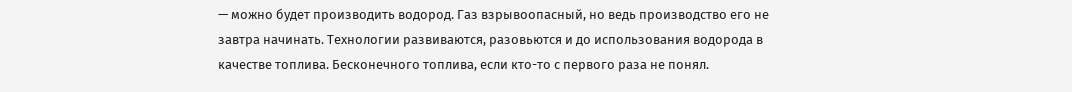— можно будет производить водород. Газ взрывоопасный, но ведь производство его не завтра начинать. Технологии развиваются, разовьются и до использования водорода в качестве топлива. Бесконечного топлива, если кто-то с первого раза не понял.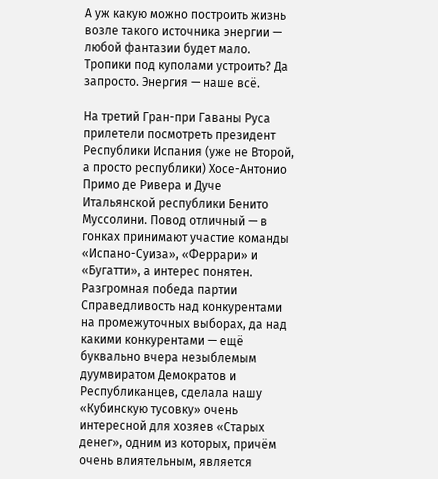А уж какую можно построить жизнь возле такого источника энергии — любой фантазии будет мало. Тропики под куполами устроить? Да запросто. Энергия — наше всё.

На третий Гран-при Гаваны Руса прилетели посмотреть президент Республики Испания (уже не Второй, а просто республики) Хосе-Антонио Примо де Ривера и Дуче Итальянской республики Бенито Муссолини. Повод отличный — в гонках принимают участие команды «Испано-Суиза», «Феррари» и «Бугатти», а интерес понятен. Разгромная победа партии Справедливость над конкурентами на промежуточных выборах, да над какими конкурентами — ещё буквально вчера незыблемым дуумвиратом Демократов и Республиканцев, сделала нашу «Кубинскую тусовку» очень интересной для хозяев «Старых денег», одним из которых, причём очень влиятельным, является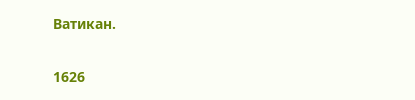Ватикан.

1626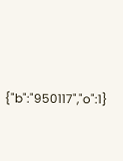{"b":"950117","o":1}